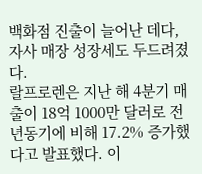백화점 진출이 늘어난 데다, 자사 매장 성장세도 두드려졌다.
랄프로렌은 지난 해 4분기 매출이 18억 1000만 달러로 전년동기에 비해 17.2% 증가했다고 발표했다. 이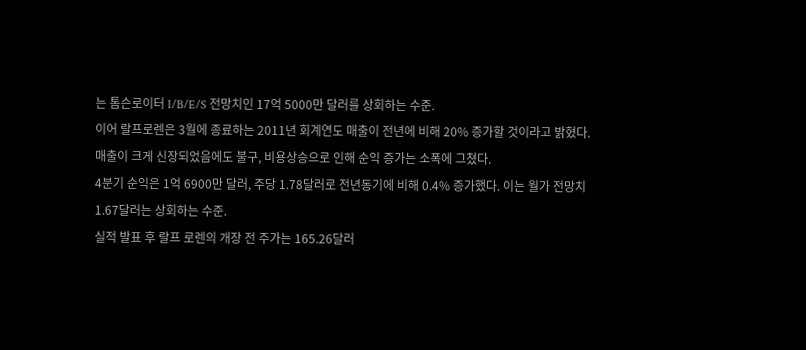는 톰슨로이터 I/B/E/S 전망치인 17억 5000만 달러를 상회하는 수준.
이어 랄프로렌은 3월에 종료하는 2011년 회계연도 매출이 전년에 비해 20% 증가할 것이라고 밝혔다.
매출이 크게 신장되었음에도 불구, 비용상승으로 인해 순익 증가는 소폭에 그쳤다.
4분기 순익은 1억 6900만 달러, 주당 1.78달러로 전년동기에 비해 0.4% 증가했다. 이는 월가 전망치 1.67달러는 상회하는 수준.
실적 발표 후 랄프 로렌의 개장 전 주가는 165.26달러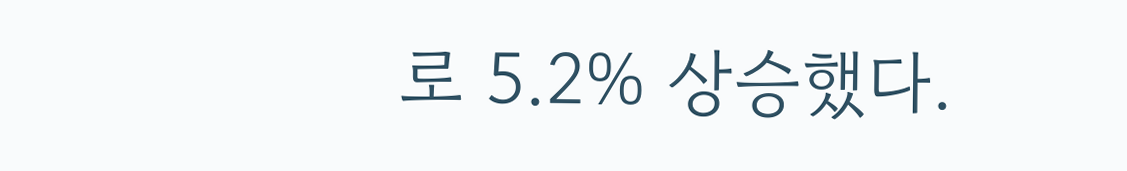로 5.2% 상승했다.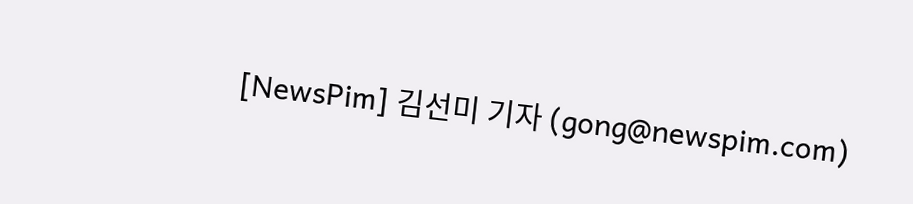[NewsPim] 김선미 기자 (gong@newspim.com)